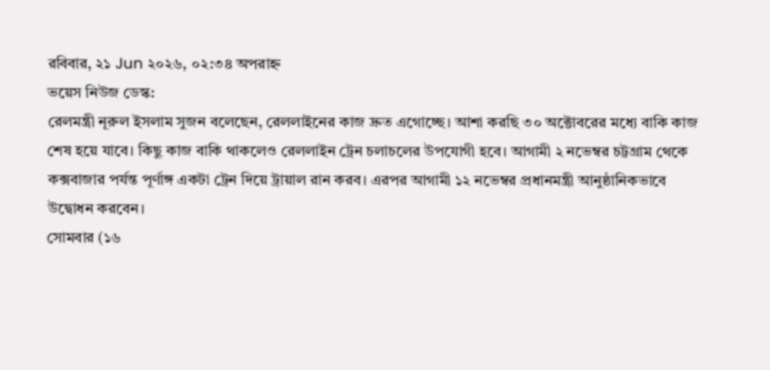রবিবার, ২১ Jun ২০২৬, ০২:৩৪ অপরাহ্ন
ভয়েস নিউজ ডেস্ক:
রেলমন্ত্রী নূরুল ইসলাম সুজন বলেছেন, রেললাইনের কাজ দ্রুত এগোচ্ছে। আশা করছি ৩০ অক্টোবরের মধ্যে বাকি কাজ শেষ হয়ে যাবে। কিছু কাজ বাকি থাকলেও রেললাইন ট্রেন চলাচলের উপযোগী হবে। আগামী ২ নভেম্বর চট্টগ্রাম থেকে কক্সবাজার পর্যন্ত পূর্ণাঙ্গ একটা ট্রেন দিয়ে ট্রায়াল রান করব। এরপর আগামী ১২ নভেম্বর প্রধানমন্ত্রী আনুষ্ঠানিকভাবে উদ্বোধন করবেন।
সোমবার (১৬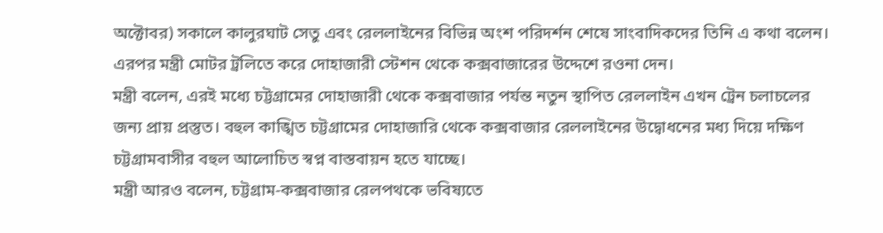অক্টোবর) সকালে কালুরঘাট সেতু এবং রেললাইনের বিভিন্ন অংশ পরিদর্শন শেষে সাংবাদিকদের তিনি এ কথা বলেন। এরপর মন্ত্রী মোটর ট্রলিতে করে দোহাজারী স্টেশন থেকে কক্সবাজারের উদ্দেশে রওনা দেন।
মন্ত্রী বলেন, এরই মধ্যে চট্টগ্রামের দোহাজারী থেকে কক্সবাজার পর্যন্ত নতুন স্থাপিত রেললাইন এখন ট্রেন চলাচলের জন্য প্রায় প্রস্তুত। বহুল কাঙ্খিত চট্টগ্রামের দোহাজারি থেকে কক্সবাজার রেললাইনের উদ্বোধনের মধ্য দিয়ে দক্ষিণ চট্টগ্রামবাসীর বহুল আলোচিত স্বপ্ন বাস্তবায়ন হতে যাচ্ছে।
মন্ত্রী আরও বলেন, চট্টগ্রাম-কক্সবাজার রেলপথকে ভবিষ্যতে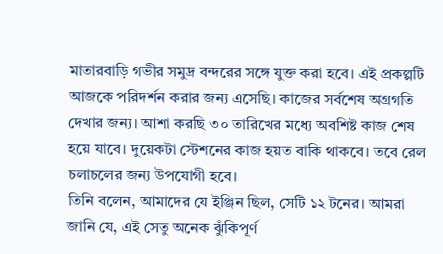মাতারবাড়ি গভীর সমুদ্র বন্দরের সঙ্গে যুক্ত করা হবে। এই প্রকল্পটি আজকে পরিদর্শন করার জন্য এসেছি। কাজের সর্বশেষ অগ্রগতি দেখার জন্য। আশা করছি ৩০ তারিখের মধ্যে অবশিষ্ট কাজ শেষ হয়ে যাবে। দুয়েকটা স্টেশনের কাজ হয়ত বাকি থাকবে। তবে রেল চলাচলের জন্য উপযোগী হবে।
তিনি বলেন, আমাদের যে ইঞ্জিন ছিল, সেটি ১২ টনের। আমরা জানি যে, এই সেতু অনেক ঝুঁকিপূর্ণ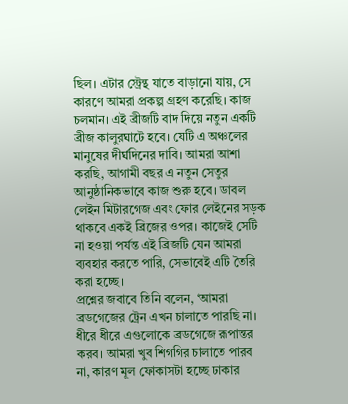ছিল। এটার স্ট্রেন্থ যাতে বাড়ানো যায়, সে কারণে আমরা প্রকল্প গ্রহণ করেছি। কাজ চলমান। এই ব্রীজটি বাদ দিয়ে নতুন একটি ব্রীজ কালুরঘাটে হবে। যেটি এ অঞ্চলের মানুষের দীর্ঘদিনের দাবি। আমরা আশা করছি, আগামী বছর এ নতুন সেতুর আনুষ্ঠানিকভাবে কাজ শুরু হবে। ডাবল লেইন মিটারগেজ এবং ফোর লেইনের সড়ক থাকবে একই ব্রিজের ওপর। কাজেই সেটি না হওয়া পর্যন্ত এই ব্রিজটি যেন আমরা ব্যবহার করতে পারি, সেভাবেই এটি তৈরি করা হচ্ছে।
প্রশ্নের জবাবে তিনি বলেন, ‘আমরা ব্রডগেজের ট্রেন এখন চালাতে পারছি না। ধীরে ধীরে এগুলোকে ব্রডগেজে রূপান্তর করব। আমরা খুব শিগগির চালাতে পারব না, কারণ মূল ফোকাসটা হচ্ছে ঢাকার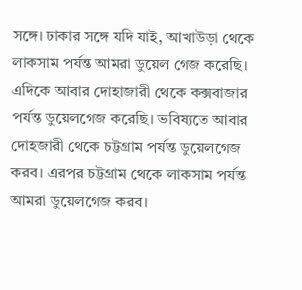সঙ্গে। ঢাকার সঙ্গে যদি যাই, আখাউড়া থেকে লাকসাম পর্যন্ত আমরা ডুয়েল গেজ করেছি। এদিকে আবার দোহাজারী থেকে কক্সবাজার পর্যন্ত ডুয়েলগেজ করেছি। ভবিষ্যতে আবার দোহজারী থেকে চট্টগ্রাম পর্যন্ত ডুয়েলগেজ করব। এরপর চট্টগ্রাম থেকে লাকসাম পর্যন্ত আমরা ডুয়েলগেজ করব।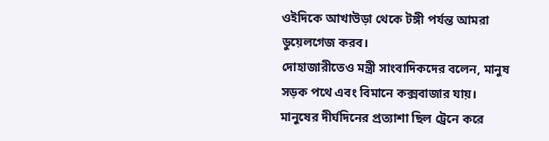ওইদিকে আখাউড়া থেকে টঙ্গী পর্যন্ত আমরা ডুয়েলগেজ করব।
দোহাজারীতেও মন্ত্রী সাংবাদিকদের বলেন, মানুষ সড়ক পথে এবং বিমানে কক্সবাজার যায়। মানুষের দীর্ঘদিনের প্রত্যাশা ছিল ট্রেনে করে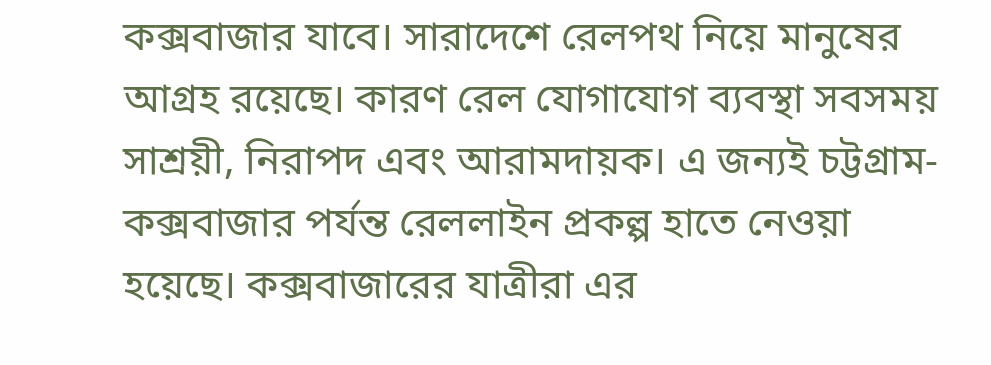কক্সবাজার যাবে। সারাদেশে রেলপথ নিয়ে মানুষের আগ্রহ রয়েছে। কারণ রেল যোগাযোগ ব্যবস্থা সবসময় সাশ্রয়ী, নিরাপদ এবং আরামদায়ক। এ জন্যই চট্টগ্রাম-কক্সবাজার পর্যন্ত রেললাইন প্রকল্প হাতে নেওয়া হয়েছে। কক্সবাজারের যাত্রীরা এর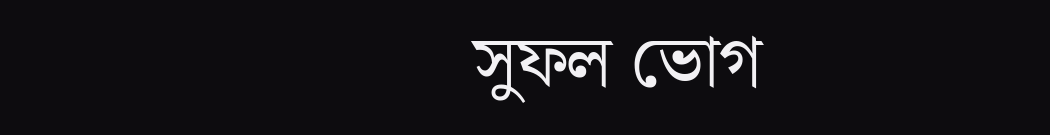সুফল ভোগ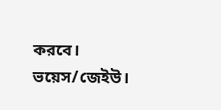করবে।
ভয়েস/জেইউ।